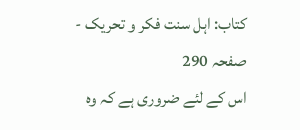کتاب: اہل سنت فکر و تحریک - صفحہ 290
اس کے لئے ضروری ہے کہ وہ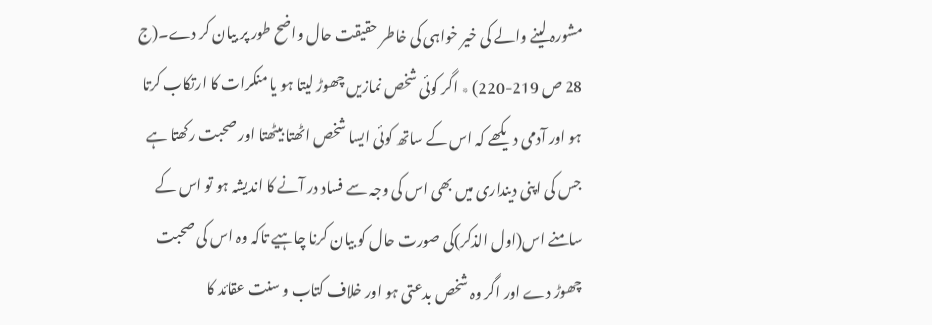مشورہ لینے والے کی خیر خواہی کی خاطر حقیقت حال واضح طور پر بیان کر دے۔(ج 28 ص 219-220) ٭ اگر کوئی شخص نمازیں چھوڑ لیتا ہو یا منکرات کا ارتکاب کرتا ہو اور آدمی دیکھے کہ اس کے ساتھ کوئی ایسا شخص اٹھتا بیٹھتا اور صحبت رکھتا ہے جس کی اپنی دینداری میں بھی اس کی وجہ سے فساد در آنے کا اندیشہ ہو تو اس کے سامنے اس(اول الذکر)کی صورت حال کو بیان کرنا چاہیے تاکہ وہ اس کی صحبت چھوڑ دے اور اگر وہ شخص بدعتی ہو اور خلاف کتاب و سنت عقائد کا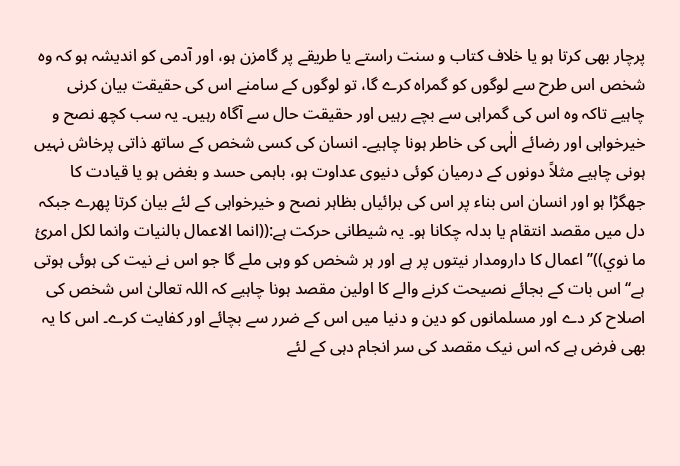پرچار بھی کرتا ہو یا خلاف کتاب و سنت راستے یا طریقے پر گامزن ہو، اور آدمی کو اندیشہ ہو کہ وہ شخص اس طرح سے لوگوں کو گمراہ کرے گا، تو لوگوں کے سامنے اس کی حقیقت بیان کرنی چاہیے تاکہ وہ اس کی گمراہی سے بچے رہیں اور حقیقت حال سے آگاہ رہیں۔ یہ سب کچھ نصح و خیرخواہی اور رضائے الٰہی کی خاطر ہونا چاہیے۔ انسان کی کسی شخص کے ساتھ ذاتی پرخاش نہیں ہونی چاہیے مثلاً دونوں کے درمیان کوئی دنیوی عداوت ہو، باہمی حسد و بغض ہو یا قیادت کا جھگڑا ہو اور انسان اس بناء پر اس کی برائیاں بظاہر نصح و خیرخواہی کے لئے بیان کرتا پھرے جبکہ دل میں مقصد انتقام یا بدلہ چکانا ہو۔ یہ شیطانی حرکت ہے:((انما الاعمال بالنيات وانما لكل امرئ ما نوي))’’اعمال کا دارومدار نیتوں پر ہے اور ہر شخص کو وہی ملے گا جو اس نے نیت کی ہوئی ہوتی ہے‘‘ اس بات کے بجائے نصیحت کرنے والے کا اولین مقصد ہونا چاہیے کہ اللہ تعالیٰ اس شخص کی اصلاح کر دے اور مسلمانوں کو دین و دنیا میں اس کے ضرر سے بچائے اور کفایت کرے۔ اس کا یہ بھی فرض ہے کہ اس نیک مقصد کی سر انجام دہی کے لئے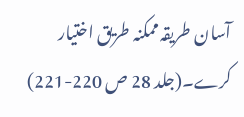آسان طریقہ ممکنہ طریق اختیار کرے۔(جلد 28 ص 220-221)